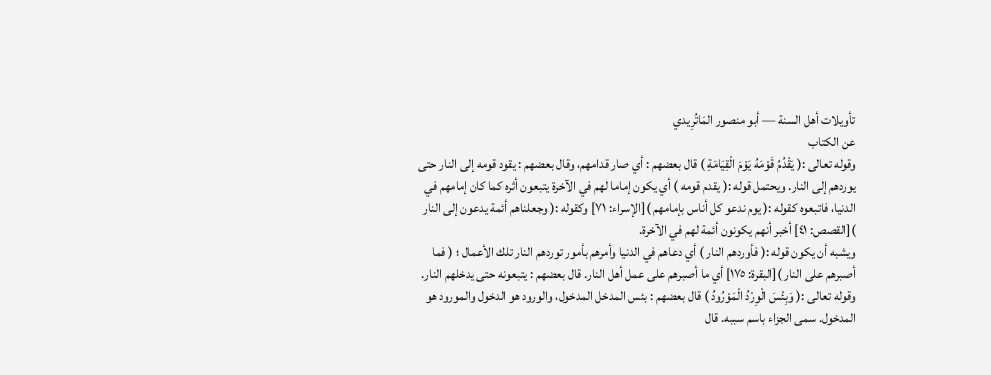تأويلات أهل السنة — أبو منصور المَاتُرِيدي
عن الكتاب
وقوله تعالى :( يَقْدُمُ قَوْمَهُ يَوْمَ الْقِيَامَةِ ) قال بعضهم : أي صار قدامهم، وقال بعضهم : يقود قومه إلى النار حتى يوردهم إلى النار. ويحتمل قوله :( يقدم قومه ) أي يكون إماما لهم في الآخرة يتبعون أثره كما كان إمامهم في الدنيا، فاتبعوه كقوله :( يوم ندعو كل أناس بإمامهم )[الإسراء: ٧١] وكقوله :( وجعلناهم أئمة يدعون إلى النار )[القصص: ٤١] أخبر أنهم يكونون أئمة لهم في الآخرة.
ويشبه أن يكون قوله :( فأوردهم النار ) أي دعاهم في الدنيا وأمرهم بأمور توردهم النار تلك الأعمال ؛ ( فما أصبرهم على النار )[البقرة: ١٧٥] أي ما أصبرهم على عمل أهل النار. قال بعضهم : يتبعونه حتى يدخلهم النار.
وقوله تعالى :( وَبِئْسَ الْوِرْدُ الْمَوْرُودُ ) قال بعضهم : بئس المدخل المدخول، والورود هو الدخول والمورود هو المدخول. سمى الجزاء باسم سببه. قال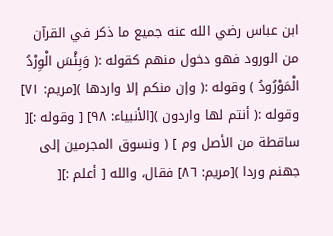ابن عباس رضي الله عنه جميع ما ذكر في القرآن من الورود فهو دخول منهم كقوله :( وَبِئْسَ الْوِرْدُ الْمَوْرُودُ ) وقوله :( وإن منكم إلا واردها )[مريم: ٧١] وقوله :( أنتم لها واردون )[الأنبياء: ٩٨] [ وقوله :][ ساقطة من الأصل وم ] ( ونسوق المجرمين إلى جهنم وردا )[مريم: ٨٦] فقال، والله [ أعلم :][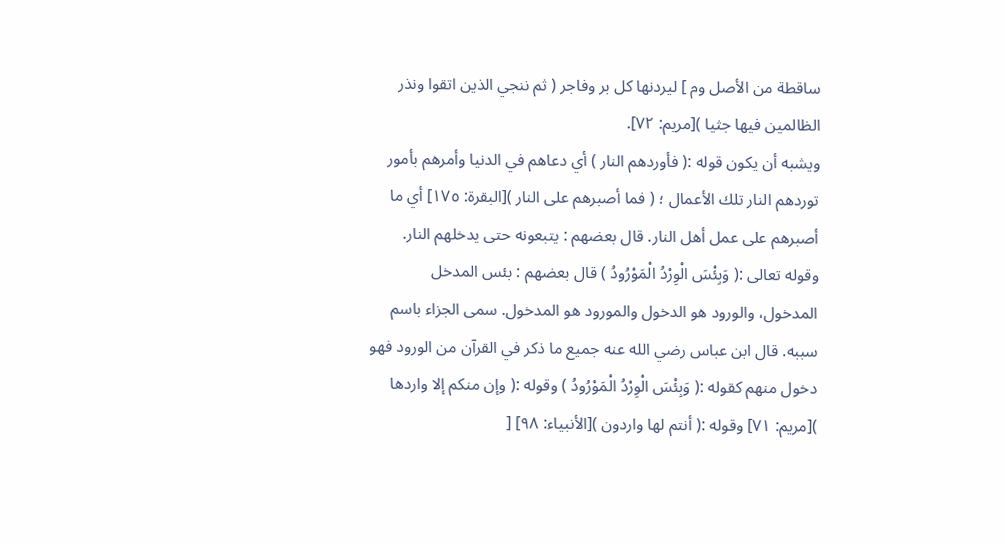ساقطة من الأصل وم ] ليردنها كل بر وفاجر ( ثم ننجي الذين اتقوا ونذر الظالمين فيها جثيا )[مريم: ٧٢].
ويشبه أن يكون قوله :( فأوردهم النار ) أي دعاهم في الدنيا وأمرهم بأمور توردهم النار تلك الأعمال ؛ ( فما أصبرهم على النار )[البقرة: ١٧٥] أي ما أصبرهم على عمل أهل النار. قال بعضهم : يتبعونه حتى يدخلهم النار.
وقوله تعالى :( وَبِئْسَ الْوِرْدُ الْمَوْرُودُ ) قال بعضهم : بئس المدخل المدخول، والورود هو الدخول والمورود هو المدخول. سمى الجزاء باسم سببه. قال ابن عباس رضي الله عنه جميع ما ذكر في القرآن من الورود فهو دخول منهم كقوله :( وَبِئْسَ الْوِرْدُ الْمَوْرُودُ ) وقوله :( وإن منكم إلا واردها )[مريم: ٧١] وقوله :( أنتم لها واردون )[الأنبياء: ٩٨] [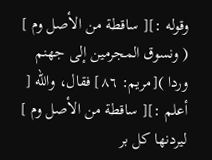وقوله :][ ساقطة من الأصل وم ] ( ونسوق المجرمين إلى جهنم وردا )[مريم: ٨٦] فقال، والله [ أعلم :][ ساقطة من الأصل وم ] ليردنها كل بر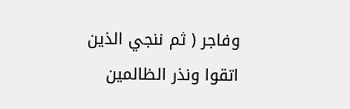وفاجر ( ثم ننجي الذين اتقوا ونذر الظالمين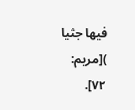فيها جثيا )[مريم: ٧٢].